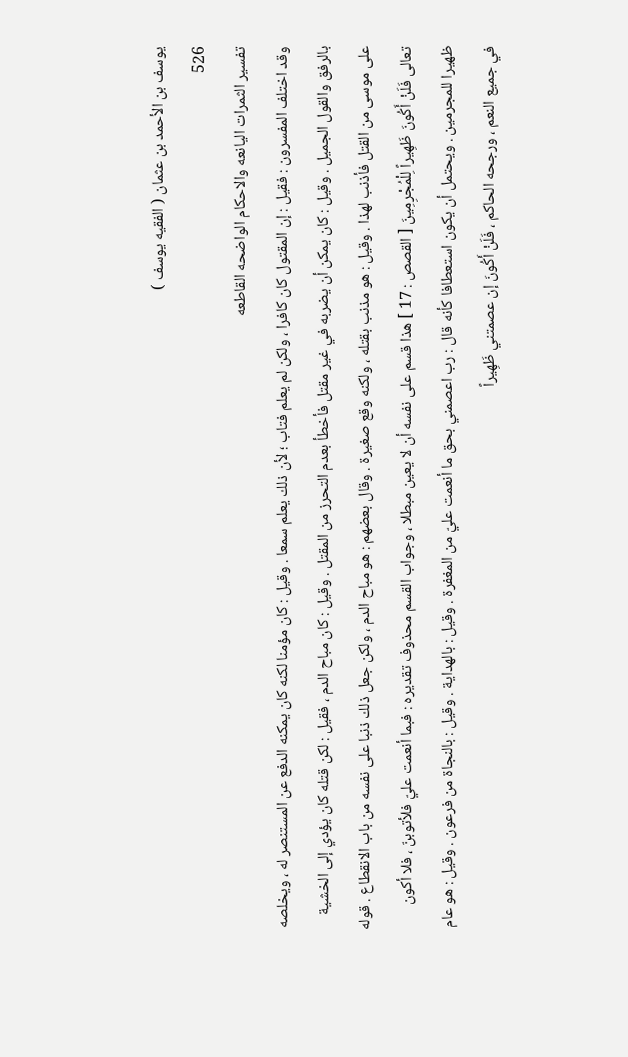يوسف بن الأحمد بن عثمان ( الفقيه يوسف )
526
تفسير الثمرات اليانعه والاحكام الواضحه القاطعه
وقد اختلف المفسرون : فقيل : إن المقتول كان كافرا ، ولكن لم يعلم فتاب ؛ لأن ذلك يعلم سمعا . وقيل : كان مؤمنا لكنه كان يمكنه الدفع عن المستنصر له ، ويخلصه بالرفق والقول الجميل . وقيل : كان يمكن أن يضربه في غير مقتل فأخطأ بعدم التحرز من المقتل . وقيل : كان مباح الدم ، فقيل : لكن قتله كان يؤدي إلى الخشية على موسى من القتل فأذنب لهذا . وقيل : هو مذنب بقتله ، ولكنه وقع صغيرة . وقال بعضهم : هو مباح الدم ، ولكن جعل ذلك ذنبا على نفسه من باب الانقطاع . قوله تعالى فَلَنْ أَكُونَ ظَهِيراً لِلْمُجْرِمِينَ [ القصص : 17 ] هذا قسم على نفسه أن لا يعين مبطلا ، وجواب القسم محذوف تقديره : فبما أنعمت عليّ فلأتوبنّ ، فلا أكون ظهيرا للمجرمين . ويحتمل أن يكون استعطافا كأنه قال : رب اعصمني بحق ما أنعمت عليّ من المغفرة . وقيل : بالهداية . وقيل : بالنجاة من فرعون . وقيل : هو عام في جميع النعم ، ورجحه الحاكم ، فَلَنْ أَكُونَ إن عصمتني ظَهِيراً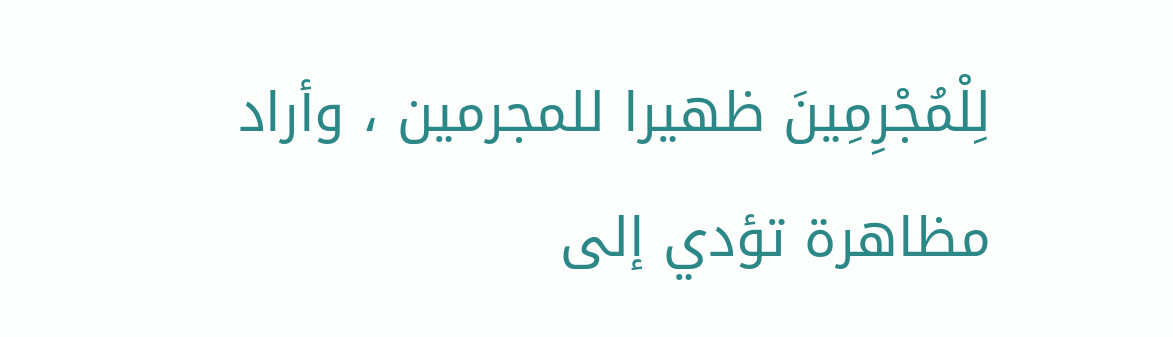لِلْمُجْرِمِينَ ظهيرا للمجرمين ، وأراد مظاهرة تؤدي إلى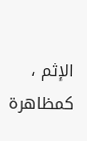الإثم ، كمظاهرة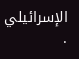الإسرائيلي .